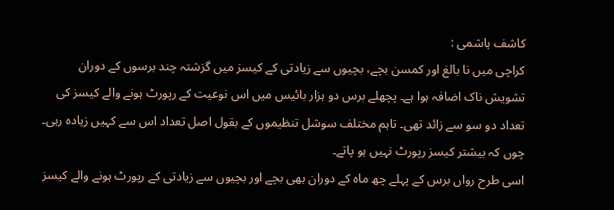کاشف ہاشمی :
کراچی میں نا بالغ اور کمسن بچے، بچیوں سے زیادتی کے کیسز میں گزشتہ چند برسوں کے دوران تشویش ناک اضافہ ہوا ہے۔ پچھلے برس دو ہزار بائیس میں اس نوعیت کے رپورٹ ہونے والے کیسز کی تعداد دو سو سے زائد تھی۔ تاہم مختلف سوشل تنظیموں کے بقول اصل تعداد اس سے کہیں زیادہ رہی۔ چوں کہ بیشتر کیسز رپورٹ نہیں ہو پاتے۔
اسی طرح رواں برس کے پہلے چھ ماہ کے دوران بھی بچے اور بچیوں سے زیادتی کے رپورٹ ہونے والے کیسز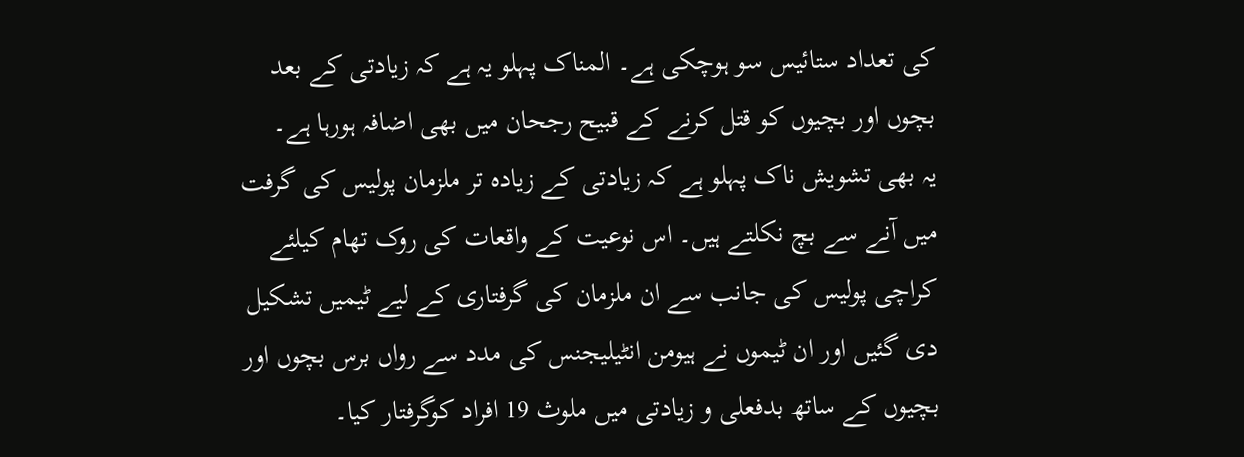کی تعداد ستائیس سو ہوچکی ہے۔ المناک پہلو یہ ہے کہ زیادتی کے بعد بچوں اور بچیوں کو قتل کرنے کے قبیح رجحان میں بھی اضافہ ہورہا ہے۔
یہ بھی تشویش ناک پہلو ہے کہ زیادتی کے زیادہ تر ملزمان پولیس کی گرفت میں آنے سے بچ نکلتے ہیں۔ اس نوعیت کے واقعات کی روک تھام کیلئے کراچی پولیس کی جانب سے ان ملزمان کی گرفتاری کے لیے ٹیمیں تشکیل دی گئیں اور ان ٹیموں نے ہیومن انٹیلیجنس کی مدد سے رواں برس بچوں اور بچیوں کے ساتھ بدفعلی و زیادتی میں ملوث 19 افراد کوگرفتار کیا۔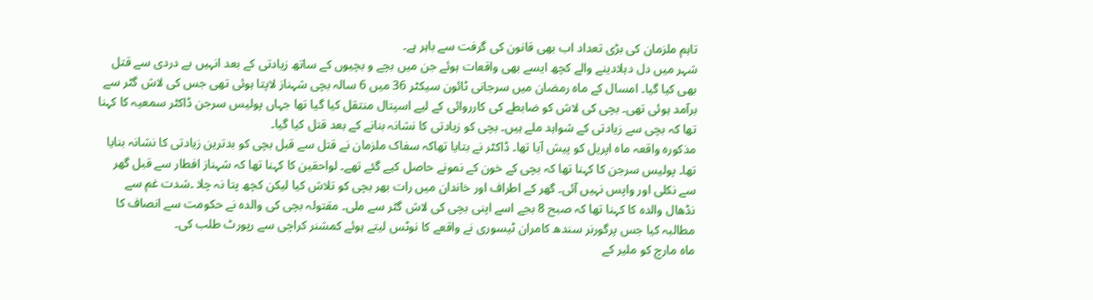تاہم ملزمان کی بڑی تعداد اب بھی قانون کی گرفت سے باہر ہے۔
شہر میں دل دہلادینے والے کچھ ایسے بھی واقعات ہوئے جن میں بچے و بچیوں کے ساتھ زیادتی کے بعد انہیں بے دردی سے قتل بھی کیا گیا۔ امسال کے ماہ رمضان میں سرجانی ٹائون سیکٹر 36 میں 6 سالہ بچی شہناز لاپتا ہوئی تھی جس کی لاش گٹر سے برآمد ہوئی تھی۔ بچی کی لاش کو ضابطے کی کارروائی کے لیے اسپتال منتقل کیا گیا تھا جہاں پولیس سرجن ڈاکٹر سمعیہ کا کہنا تھا کہ بچی سے زیادتی کے شواہد ملے ہیں۔ بچی کو زیادتی کا نشانہ بنانے کے بعد قتل کیا گیا۔
مذکورہ واقعہ ماہ اپریل کو پیش آیا تھا۔ ڈاکٹر نے بتایا تھاکہ سفاک ملزمان نے قتل سے قبل بچی کو بدترین زیادتی کا نشانہ بنایا تھا۔ پولیس سرجن کا کہنا تھا کہ بچی کے خون کے نمونے حاصل کیے گئے تھے۔ لواحقین کا کہنا تھا کہ شہناز افطار سے قبل گھر سے نکلی اور واپس نہیں آئی۔ گھر کے اطراف اور خاندان میں رات بھر بچی کو تلاش کیا لیکن کچھ پتا نہ چلا ۔شدت غم سے نڈھال والدہ کا کہنا تھا کہ صبح 8 بجے اسے اپنی بچی کی لاش گٹر سے ملی۔ مقتولہ بچی کی والدہ نے حکومت سے انصاف کا مطالبہ کیا جس پرگورنر سندھ کامران ٹیسوری نے واقعے کا نوٹس لیتے ہوئے کمشنر کراچی سے رپورٹ طلب کی۔
ماہ مارچ کو ملیر کے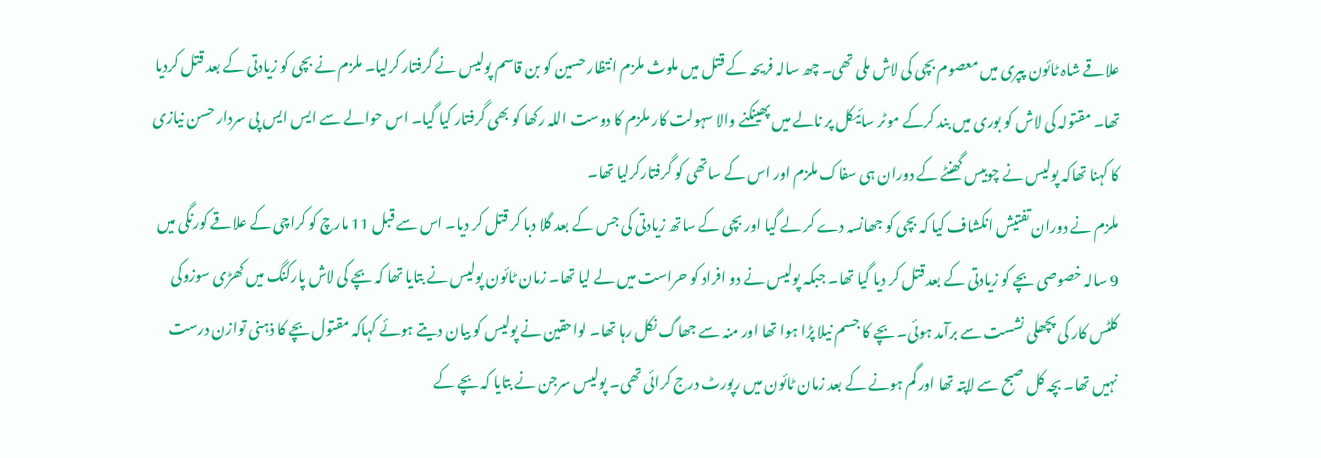علاقے شاہ ٹائون پپری میں معصوم بچی کی لاش ملی تھی۔ چھ سالہ فریحہ کے قتل میں ملوث ملزم انتظار حسین کو بن قاسم پولیس نے گرفتار کرلیا۔ ملزم نے بچی کو زیادتی کے بعد قتل کردیا تھا۔ مقتولہ کی لاش کو بوری میں بند کرکے موٹر سائیکل پر نالے میں پھینکنے والا سہولت کار ملزم کا دوست اللہ رکھا کو بھی گرفتار کیا گیا۔ اس حوالے سے ایس ایس پی سردار حسن نیازی کا کہنا تھاکہ پولیس نے چوبیس گھنٹے کے دوران ہی سفاک ملزم اور اس کے ساتھی کو گرفتارکرلیا تھا۔
ملزم نے دوران تفتیش انکشاف کیا کہ بچی کو جھانسہ دے کر لے گیا اور بچی کے ساتھ زیادتی کی جس کے بعد گلا دبا کر قتل کر دیا۔ اس سے قبل 11 مارچ کو کراچی کے علاقے کورنگی میں 9 سالہ خصوصی بچے کو زیادتی کے بعد قتل کر دیا گیا تھا۔ جبکہ پولیس نے دو افراد کو حراست میں لے لیا تھا۔ زمان ٹائون پولیس نے بتایا تھا کہ بچے کی لاش پارکنگ میں کھڑی سوزوکی کلٹس کار کی پچھلی نشست سے برآمد ہوئی۔ بچے کا جسم نیلا پڑا ہوا تھا اور منہ سے جھاگ نکل رہا تھا۔ لواحقین نے پولیس کو بیان دیتے ہوئے کہاکہ مقتول بچے کا ذہنی توازن درست نہیں تھا۔ بچہ کل صبح سے لاپتہ تھا اور گم ہونے کے بعد زمان ٹائون میں رپورٹ درج کرائی تھی۔ پولیس سرجن نے بتایا کہ بچے کے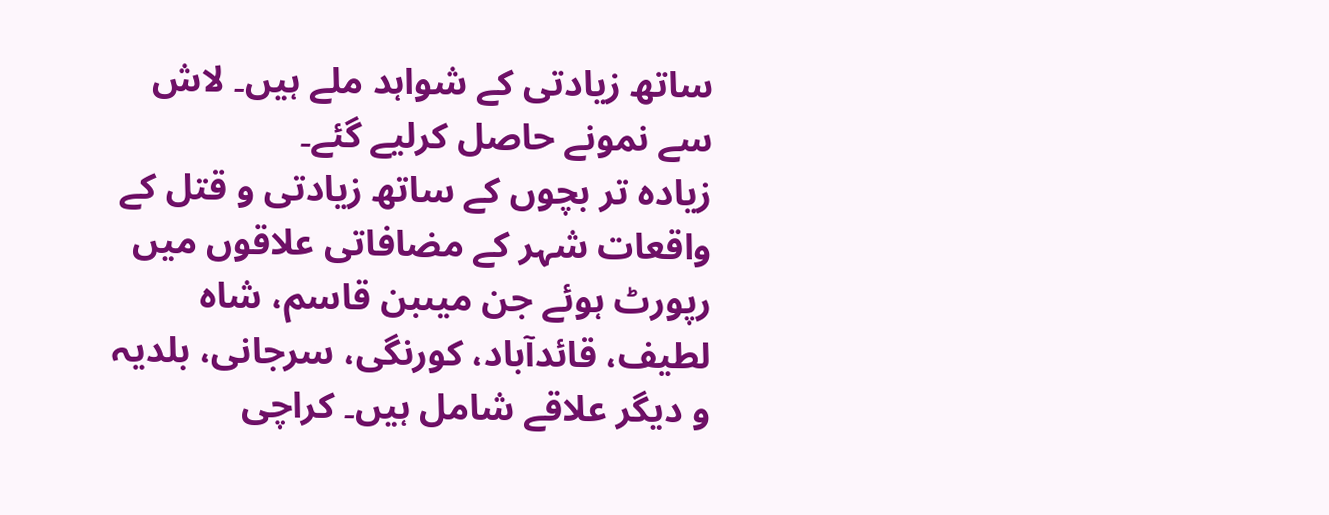ساتھ زیادتی کے شواہد ملے ہیں۔ لاش سے نمونے حاصل کرلیے گئے۔
زیادہ تر بچوں کے ساتھ زیادتی و قتل کے واقعات شہر کے مضافاتی علاقوں میں رپورٹ ہوئے جن میںبن قاسم، شاہ لطیف، قائدآباد، کورنگی، سرجانی، بلدیہ و دیگر علاقے شامل ہیں۔ کراچی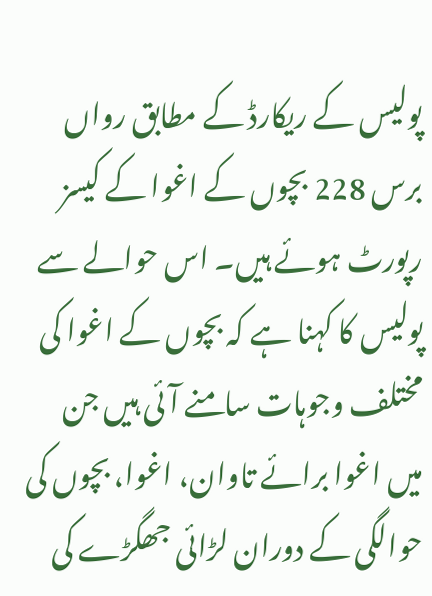پولیس کے ریکارڈ کے مطابق رواں برس 228 بچوں کے اغوا کے کیسز رپورٹ ہوئے ہیں۔ اس حوالے سے پولیس کا کہنا ہے کہ بچوں کے اغوا کی مختلف وجوہات سامنے آئی ہیں جن میں اغوا برائے تاوان، اغوا، بچوں کی حوالگی کے دوران لڑائی جھگڑے کی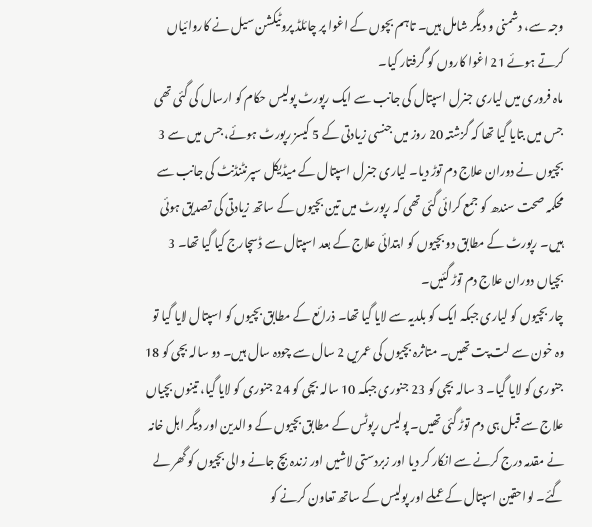وجہ سے، دشمنی و دیگر شامل ہیں۔ تاہم بچوں کے اغوا پر چائلڈ پروٹیکشن سیل نے کاروائیاں کرتے ہوئے 21 اغوا کاروں کو گرفتار کیا۔
ماہ فروری میں لیاری جنرل اسپتال کی جانب سے ایک رپورٹ پولیس حکام کو ارسال کی گئی تھی جس میں بتایا گیا تھا کہ گزشتہ 20 روز میں جنسی زیادتی کے 5 کیسز رپورٹ ہوئے، جس میں سے 3 بچیوں نے دوران علاج دم توڑ دیا۔ لیاری جنرل اسپتال کے میڈیکل سپرنٹنڈنٹ کی جانب سے محکمہ صحت سندھ کو جمع کرائی گئی تھی کہ رپورٹ میں تین بچیوں کے ساتھ زیادتی کی تصدیق ہوئی ہیں۔ رپورٹ کے مطابق دو بچیوں کو ابتدائی علاج کے بعد اسپتال سے ڈسچارج کیا گیا تھا۔ 3 بچیاں دوران علاج دم توڑ گئیں۔
چار بچیوں کو لیاری جبکہ ایک کو بلدیہ سے لایا گیا تھا۔ ذرائع کے مطابق بچیوں کو اسپتال لایا گیا تو وہ خون سے لت پت تھیں۔ متاثرہ بچیوں کی عمریں 2 سال سے چودہ سال ہیں۔ دو سالہ بچی کو 18 جنوری کو لایا گیا۔ 3 سالہ بچی کو 23 جنوری جبکہ 10 سالہ بچی کو 24 جنوری کو لایا گیا، تینوں بچیاں علاج سے قبل ہی دم توڑ گئی تھیں۔ پولیس رپوٹس کے مطابق بچیوں کے والدین اور دیگر اہل خانہ نے مقدمہ درج کرنے سے انکار کر دیا اور زبردستی لاشیں اور زندہ بچ جانے والی بچیوں کو گھر لے گئے۔ لواحقین اسپتال کے عملے اور پولیس کے ساتھ تعاون کرنے کو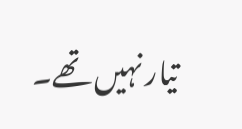تیار نہیں تھے۔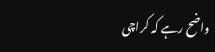واضح رہے کہ کراچی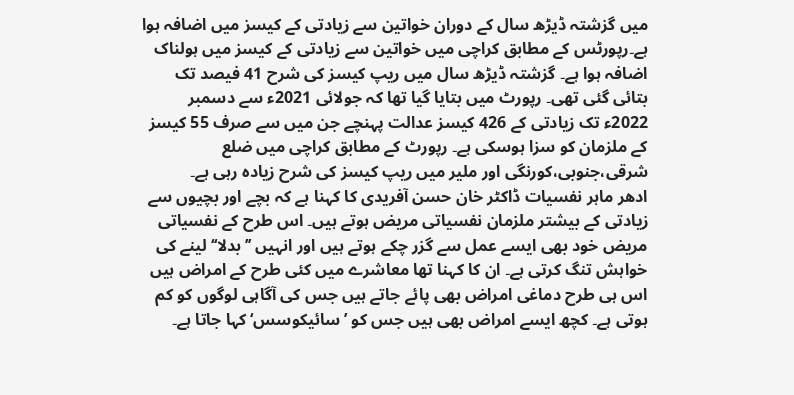میں گزشتہ ڈیڑھ سال کے دوران خواتین سے زیادتی کے کیسز میں اضافہ ہوا ہے۔رپورٹس کے مطابق کراچی میں خواتین سے زیادتی کے کیسز میں ہولناک اضافہ ہوا ہے۔ گزشتہ ڈیڑھ سال میں ریپ کیسز کی شرح 41 فیصد تک بتائی گئی تھی۔ رپورٹ میں بتایا گیا تھا کہ جولائی 2021ء سے دسمبر 2022ء تک زیادتی کے 426 کیسز عدالت پہنچے جن میں سے صرف 55 کیسز کے ملزمان کو سزا ہوسکی ہے۔ رپورٹ کے مطابق کراچی میں ضلع شرقی،جنوبی،کورنگی اور ملیر میں ریپ کیسز کی شرح زیادہ رہی ہے۔
ادھر ماہر نفسیات ڈاکٹر خان حسن آفریدی کا کہنا ہے کہ بچے اور بچیوں سے زیادتی کے بیشتر ملزمان نفسیاتی مریض ہوتے ہیں۔ اس طرح کے نفسیاتی مریض خود بھی ایسے عمل سے گزر چکے ہوتے ہیں اور انہیں ’’بدلا‘‘ لینے کی خواہش تنگ کرتی ہے۔ ان کا کہنا تھا معاشرے میں کئی طرح کے امراض ہیں اس ہی طرح دماغی امراض بھی پائے جاتے ہیں جس کی آگاہی لوگوں کو کم ہوتی ہے۔ کچھ ایسے امراض بھی ہیں جس کو ’سائیکوسس‘ کہا جاتا ہے۔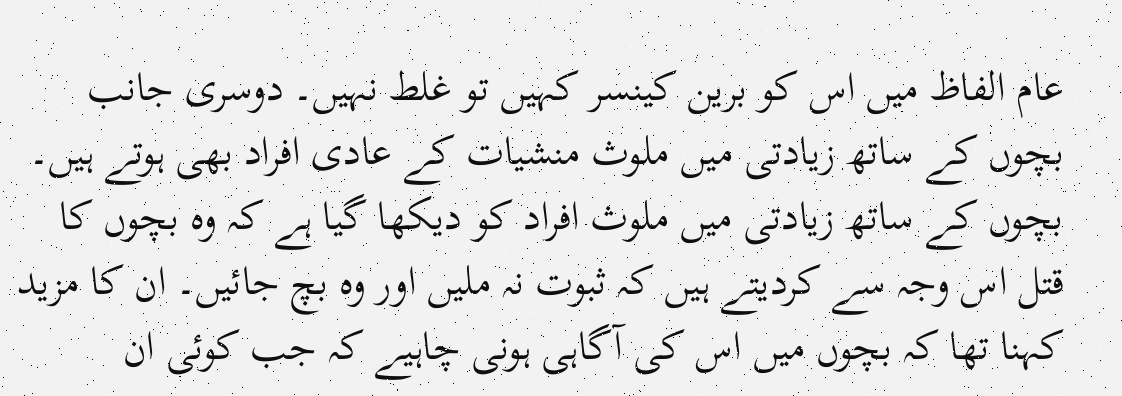عام الفاظ میں اس کو برین کینسر کہیں تو غلط نہیں۔ دوسری جانب بچوں کے ساتھ زیادتی میں ملوث منشیات کے عادی افراد بھی ہوتے ہیں۔ بچوں کے ساتھ زیادتی میں ملوث افراد کو دیکھا گیا ہے کہ وہ بچوں کا قتل اس وجہ سے کردیتے ہیں کہ ثبوت نہ ملیں اور وہ بچ جائیں۔ ان کا مزید کہنا تھا کہ بچوں میں اس کی آگاہی ہونی چاہیے کہ جب کوئی ان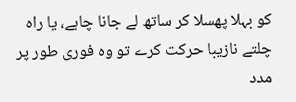کو بہلا پھسلا کر ساتھ لے جانا چاہے، یا راہ چلتے نازیبا حرکت کرے تو وہ فوری طور پر مدد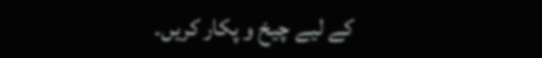کے لیے چیخ و پکار کریں۔